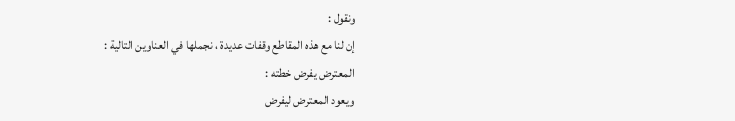ونقول :
إن لنا مع هذه المقاطع وقفات عديدة ، نجملها في العناوين التالية :
المعترض يفرض خطته :
ويعود المعترض ليفرض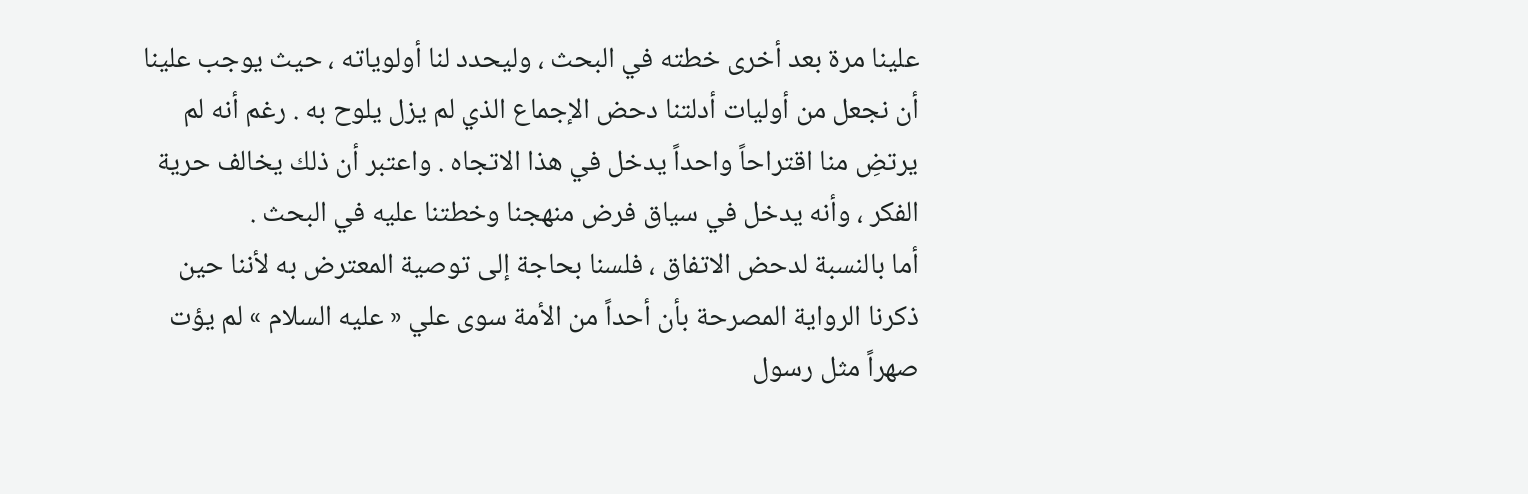علينا مرة بعد أخرى خطته في البحث ، وليحدد لنا أولوياته ، حيث يوجب علينا أن نجعل من أوليات أدلتنا دحض الإجماع الذي لم يزل يلوح به . رغم أنه لم يرتضِ منا اقتراحاً واحداً يدخل في هذا الاتجاه . واعتبر أن ذلك يخالف حرية الفكر ، وأنه يدخل في سياق فرض منهجنا وخطتنا عليه في البحث .
أما بالنسبة لدحض الاتفاق ، فلسنا بحاجة إلى توصية المعترض به لأننا حين ذكرنا الرواية المصرحة بأن أحداً من الأمة سوى علي « عليه السلام » لم يؤت صهراً مثل رسول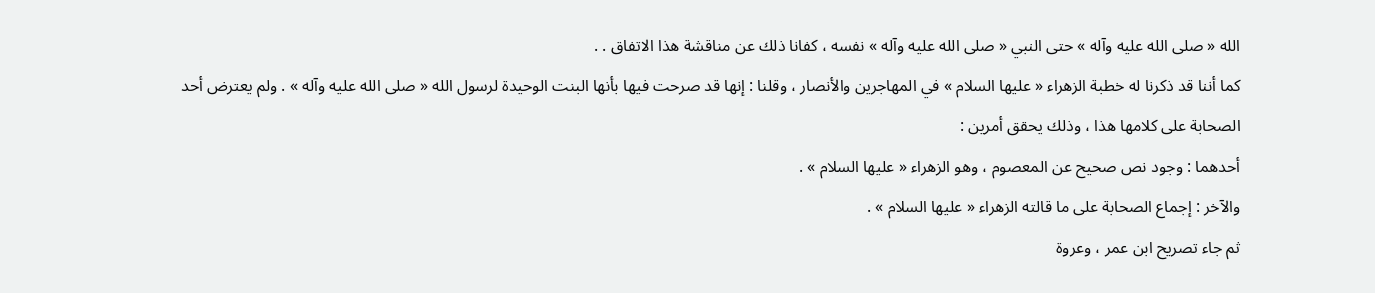الله « صلى الله عليه وآله » حتى النبي « صلى الله عليه وآله » نفسه ، كفانا ذلك عن مناقشة هذا الاتفاق . .
كما أننا قد ذكرنا له خطبة الزهراء « عليها السلام » في المهاجرين والأنصار ، وقلنا : إنها قد صرحت فيها بأنها البنت الوحيدة لرسول الله « صلى الله عليه وآله » . ولم يعترض أحد الصحابة على كلامها هذا ، وذلك يحقق أمرين :
أحدهما : وجود نص صحيح عن المعصوم ، وهو الزهراء « عليها السلام » .
والآخر : إجماع الصحابة على ما قالته الزهراء « عليها السلام » .
ثم جاء تصريح ابن عمر ، وعروة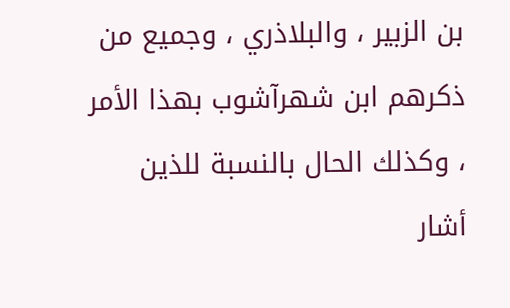بن الزبير ، والبلاذري ، وجميع من ذكرهم ابن شهرآشوب بهذا الأمر ، وكذلك الحال بالنسبة للذين أشار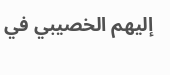إليهم الخصيبي في